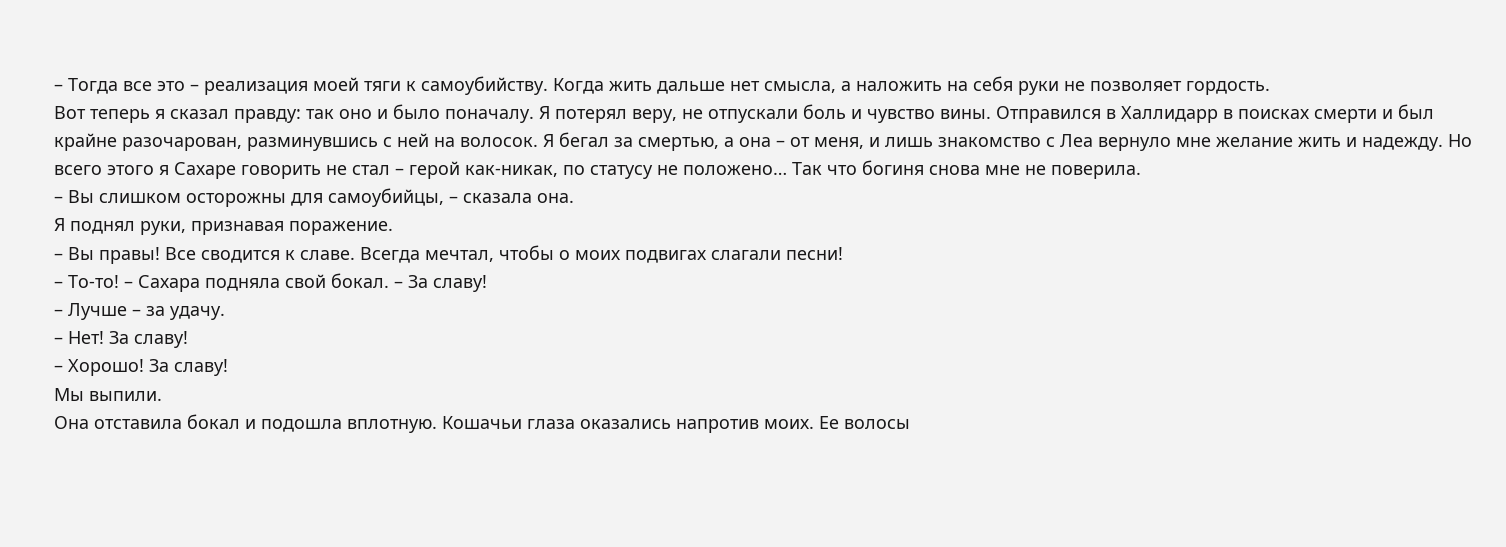– Тогда все это – реализация моей тяги к самоубийству. Когда жить дальше нет смысла, а наложить на себя руки не позволяет гордость.
Вот теперь я сказал правду: так оно и было поначалу. Я потерял веру, не отпускали боль и чувство вины. Отправился в Халлидарр в поисках смерти и был крайне разочарован, разминувшись с ней на волосок. Я бегал за смертью, а она – от меня, и лишь знакомство с Леа вернуло мне желание жить и надежду. Но всего этого я Сахаре говорить не стал – герой как-никак, по статусу не положено… Так что богиня снова мне не поверила.
– Вы слишком осторожны для самоубийцы, – сказала она.
Я поднял руки, признавая поражение.
– Вы правы! Все сводится к славе. Всегда мечтал, чтобы о моих подвигах слагали песни!
– То-то! – Сахара подняла свой бокал. – За славу!
– Лучше – за удачу.
– Нет! За славу!
– Хорошо! За славу!
Мы выпили.
Она отставила бокал и подошла вплотную. Кошачьи глаза оказались напротив моих. Ее волосы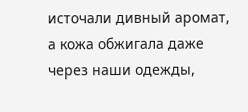источали дивный аромат, а кожа обжигала даже через наши одежды,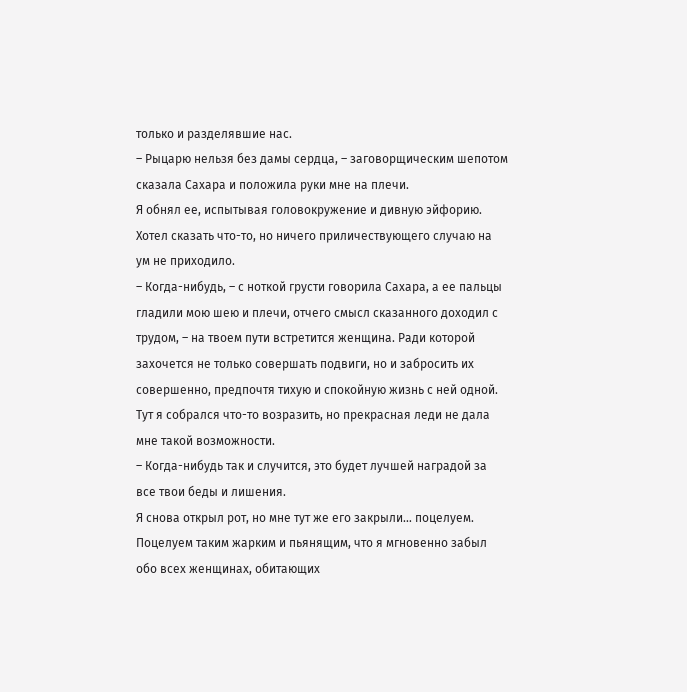только и разделявшие нас.
– Рыцарю нельзя без дамы сердца, – заговорщическим шепотом сказала Сахара и положила руки мне на плечи.
Я обнял ее, испытывая головокружение и дивную эйфорию. Хотел сказать что-то, но ничего приличествующего случаю на ум не приходило.
– Когда-нибудь, – с ноткой грусти говорила Сахара, а ее пальцы гладили мою шею и плечи, отчего смысл сказанного доходил с трудом, – на твоем пути встретится женщина. Ради которой захочется не только совершать подвиги, но и забросить их совершенно, предпочтя тихую и спокойную жизнь с ней одной.
Тут я собрался что-то возразить, но прекрасная леди не дала мне такой возможности.
– Когда-нибудь так и случится, это будет лучшей наградой за все твои беды и лишения.
Я снова открыл рот, но мне тут же его закрыли… поцелуем. Поцелуем таким жарким и пьянящим, что я мгновенно забыл обо всех женщинах, обитающих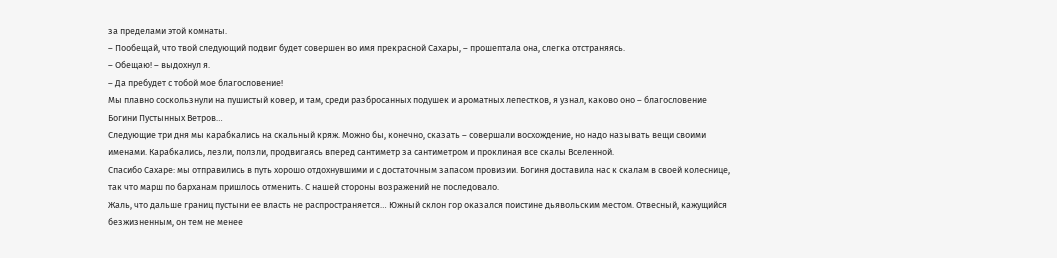за пределами этой комнаты.
– Пообещай, что твой следующий подвиг будет совершен во имя прекрасной Сахары, – прошептала она, слегка отстраняясь.
– Обещаю! – выдохнул я.
– Да пребудет с тобой мое благословение!
Мы плавно соскользнули на пушистый ковер, и там, среди разбросанных подушек и ароматных лепестков, я узнал, каково оно – благословение Богини Пустынных Ветров…
Следующие три дня мы карабкались на скальный кряж. Можно бы, конечно, сказать – совершали восхождение, но надо называть вещи своими именами. Карабкались, лезли, ползли, продвигаясь вперед сантиметр за сантиметром и проклиная все скалы Вселенной.
Спасибо Сахаре: мы отправились в путь хорошо отдохнувшими и с достаточным запасом провизии. Богиня доставила нас к скалам в своей колеснице, так что марш по барханам пришлось отменить. С нашей стороны возражений не последовало.
Жаль, что дальше границ пустыни ее власть не распространяется… Южный склон гор оказался поистине дьявольским местом. Отвесный, кажущийся безжизненным, он тем не менее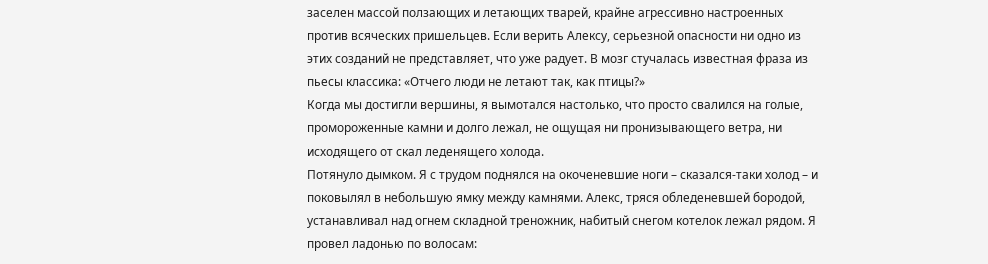заселен массой ползающих и летающих тварей, крайне агрессивно настроенных против всяческих пришельцев. Если верить Алексу, серьезной опасности ни одно из этих созданий не представляет, что уже радует. В мозг стучалась известная фраза из пьесы классика: «Отчего люди не летают так, как птицы?»
Когда мы достигли вершины, я вымотался настолько, что просто свалился на голые, промороженные камни и долго лежал, не ощущая ни пронизывающего ветра, ни исходящего от скал леденящего холода.
Потянуло дымком. Я с трудом поднялся на окоченевшие ноги – сказался-таки холод – и поковылял в небольшую ямку между камнями. Алекс, тряся обледеневшей бородой, устанавливал над огнем складной треножник, набитый снегом котелок лежал рядом. Я провел ладонью по волосам: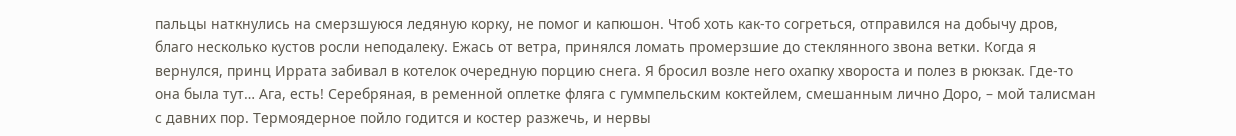пальцы наткнулись на смерзшуюся ледяную корку, не помог и капюшон. Чтоб хоть как-то согреться, отправился на добычу дров, благо несколько кустов росли неподалеку. Ежась от ветра, принялся ломать промерзшие до стеклянного звона ветки. Когда я вернулся, принц Иррата забивал в котелок очередную порцию снега. Я бросил возле него охапку хвороста и полез в рюкзак. Где-то она была тут… Ага, есть! Серебряная, в ременной оплетке фляга с гуммпельским коктейлем, смешанным лично Доро, – мой талисман с давних пор. Термоядерное пойло годится и костер разжечь, и нервы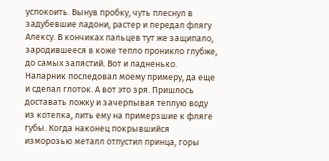успокоить. Вынув пробку, чуть плеснул в задубевшие ладони, растер и передал флягу Алексу. В кончиках пальцев тут же защипало, зародившееся в коже тепло проникло глубже, до самых запястий. Вот и ладненько. Напарник последовал моему примеру, да еще и сделал глоток. А вот это зря. Пришлось доставать ложку и зачерпывая теплую воду из котелка, лить ему на примерзшие к фляге губы. Когда наконец покрывшийся изморозью металл отпустил принца, горы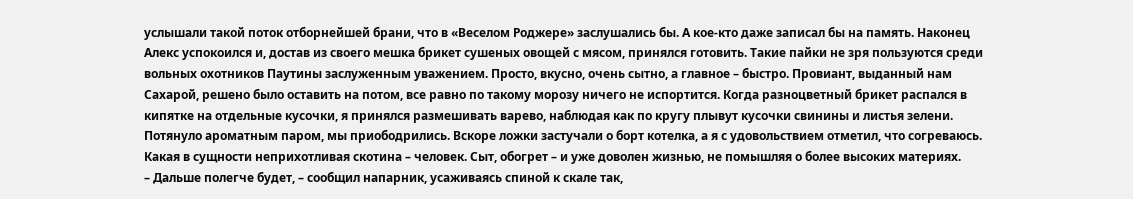услышали такой поток отборнейшей брани, что в «Веселом Роджере» заслушались бы. А кое-кто даже записал бы на память. Наконец Алекс успокоился и, достав из своего мешка брикет сушеных овощей с мясом, принялся готовить. Такие пайки не зря пользуются среди вольных охотников Паутины заслуженным уважением. Просто, вкусно, очень сытно, а главное – быстро. Провиант, выданный нам Сахарой, решено было оставить на потом, все равно по такому морозу ничего не испортится. Когда разноцветный брикет распался в кипятке на отдельные кусочки, я принялся размешивать варево, наблюдая как по кругу плывут кусочки свинины и листья зелени. Потянуло ароматным паром, мы приободрились. Вскоре ложки застучали о борт котелка, а я с удовольствием отметил, что согреваюсь.
Какая в сущности неприхотливая скотина – человек. Сыт, обогрет – и уже доволен жизнью, не помышляя о более высоких материях.
– Дальше полегче будет, – сообщил напарник, усаживаясь спиной к скале так,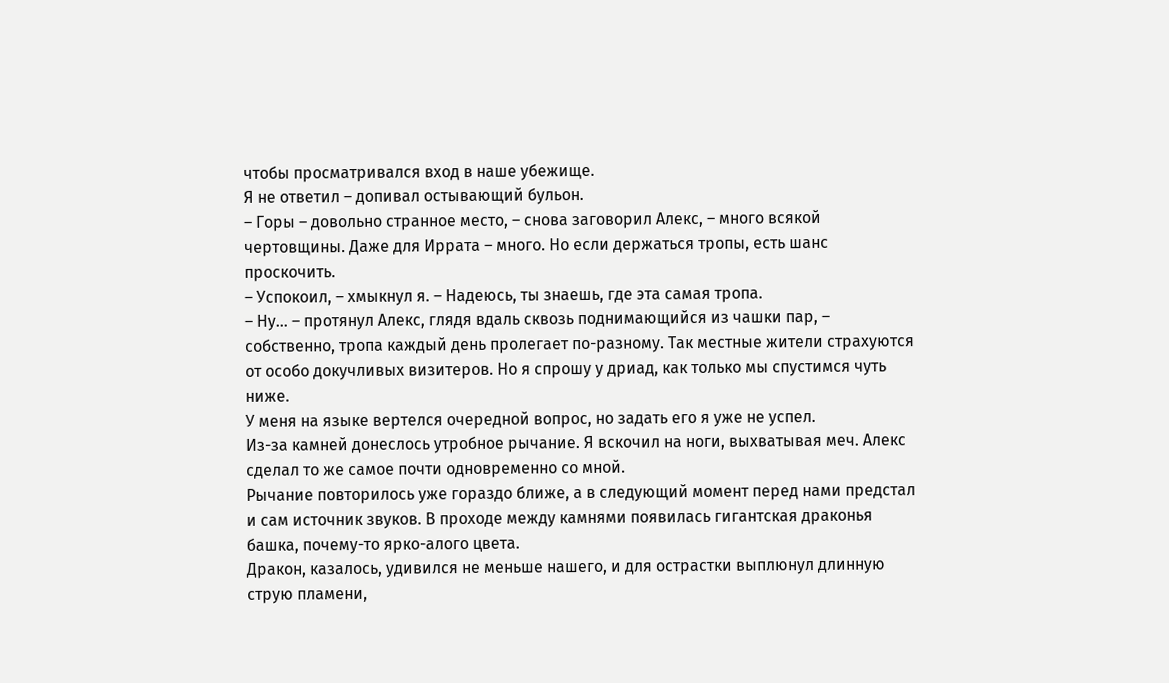чтобы просматривался вход в наше убежище.
Я не ответил – допивал остывающий бульон.
– Горы – довольно странное место, – снова заговорил Алекс, – много всякой чертовщины. Даже для Иррата – много. Но если держаться тропы, есть шанс проскочить.
– Успокоил, – хмыкнул я. – Надеюсь, ты знаешь, где эта самая тропа.
– Ну… – протянул Алекс, глядя вдаль сквозь поднимающийся из чашки пар, – собственно, тропа каждый день пролегает по-разному. Так местные жители страхуются от особо докучливых визитеров. Но я спрошу у дриад, как только мы спустимся чуть ниже.
У меня на языке вертелся очередной вопрос, но задать его я уже не успел.
Из-за камней донеслось утробное рычание. Я вскочил на ноги, выхватывая меч. Алекс сделал то же самое почти одновременно со мной.
Рычание повторилось уже гораздо ближе, а в следующий момент перед нами предстал и сам источник звуков. В проходе между камнями появилась гигантская драконья башка, почему-то ярко-алого цвета.
Дракон, казалось, удивился не меньше нашего, и для острастки выплюнул длинную струю пламени,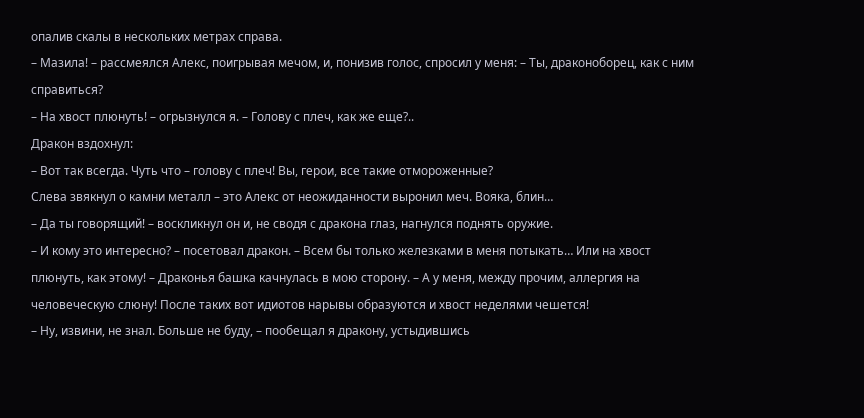опалив скалы в нескольких метрах справа.
– Мазила! – рассмеялся Алекс, поигрывая мечом, и, понизив голос, спросил у меня: – Ты, драконоборец, как с ним справиться?
– На хвост плюнуть! – огрызнулся я. – Голову с плеч, как же еще?..
Дракон вздохнул:
– Вот так всегда. Чуть что – голову с плеч! Вы, герои, все такие отмороженные?
Слева звякнул о камни металл – это Алекс от неожиданности выронил меч. Вояка, блин…
– Да ты говорящий! – воскликнул он и, не сводя с дракона глаз, нагнулся поднять оружие.
– И кому это интересно? – посетовал дракон. – Всем бы только железками в меня потыкать… Или на хвост плюнуть, как этому! – Драконья башка качнулась в мою сторону. – А у меня, между прочим, аллергия на человеческую слюну! После таких вот идиотов нарывы образуются и хвост неделями чешется!
– Ну, извини, не знал. Больше не буду, – пообещал я дракону, устыдившись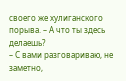своего же хулиганского порыва. – А что ты здесь делаешь?
– С вами разговариваю, не заметно,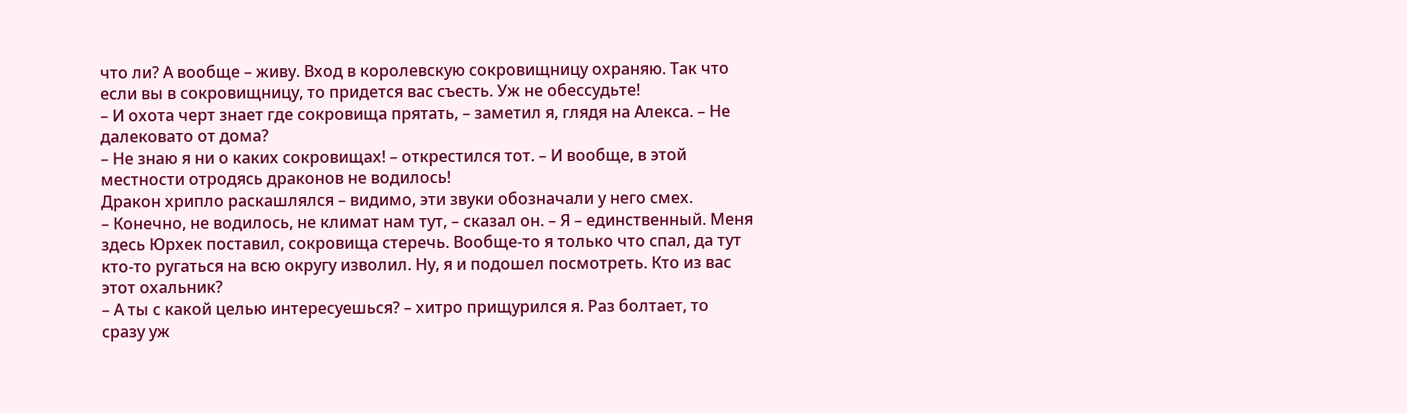что ли? А вообще – живу. Вход в королевскую сокровищницу охраняю. Так что если вы в сокровищницу, то придется вас съесть. Уж не обессудьте!
– И охота черт знает где сокровища прятать, – заметил я, глядя на Алекса. – Не далековато от дома?
– Не знаю я ни о каких сокровищах! – открестился тот. – И вообще, в этой местности отродясь драконов не водилось!
Дракон хрипло раскашлялся – видимо, эти звуки обозначали у него смех.
– Конечно, не водилось, не климат нам тут, – сказал он. – Я – единственный. Меня здесь Юрхек поставил, сокровища стеречь. Вообще-то я только что спал, да тут кто-то ругаться на всю округу изволил. Ну, я и подошел посмотреть. Кто из вас этот охальник?
– А ты с какой целью интересуешься? – хитро прищурился я. Раз болтает, то сразу уж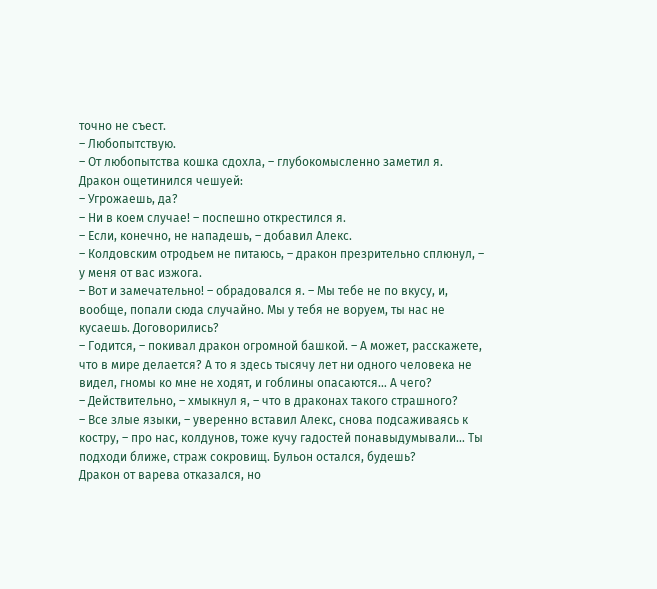точно не съест.
– Любопытствую.
– От любопытства кошка сдохла, – глубокомысленно заметил я.
Дракон ощетинился чешуей:
– Угрожаешь, да?
– Ни в коем случае! – поспешно открестился я.
– Если, конечно, не нападешь, – добавил Алекс.
– Колдовским отродьем не питаюсь, – дракон презрительно сплюнул, – у меня от вас изжога.
– Вот и замечательно! – обрадовался я. – Мы тебе не по вкусу, и, вообще, попали сюда случайно. Мы у тебя не воруем, ты нас не кусаешь. Договорились?
– Годится, – покивал дракон огромной башкой. – А может, расскажете, что в мире делается? А то я здесь тысячу лет ни одного человека не видел, гномы ко мне не ходят, и гоблины опасаются… А чего?
– Действительно, – хмыкнул я, – что в драконах такого страшного?
– Все злые языки, – уверенно вставил Алекс, снова подсаживаясь к костру, – про нас, колдунов, тоже кучу гадостей понавыдумывали… Ты подходи ближе, страж сокровищ. Бульон остался, будешь?
Дракон от варева отказался, но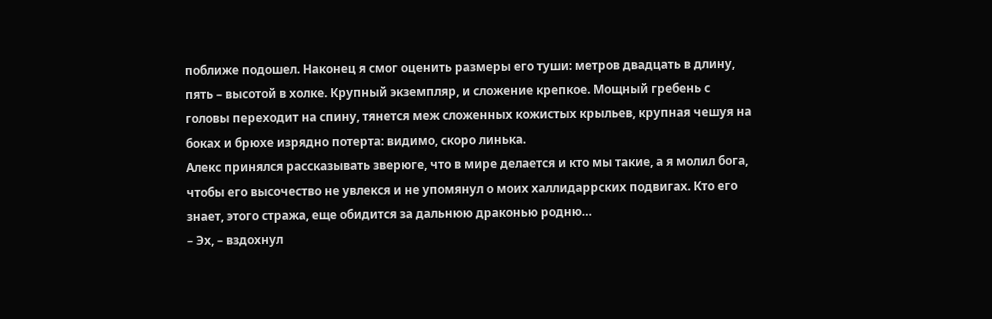поближе подошел. Наконец я смог оценить размеры его туши: метров двадцать в длину, пять – высотой в холке. Крупный экземпляр, и сложение крепкое. Мощный гребень с головы переходит на спину, тянется меж сложенных кожистых крыльев, крупная чешуя на боках и брюхе изрядно потерта: видимо, скоро линька.
Алекс принялся рассказывать зверюге, что в мире делается и кто мы такие, а я молил бога, чтобы его высочество не увлекся и не упомянул о моих халлидаррских подвигах. Кто его знает, этого стража, еще обидится за дальнюю драконью родню…
– Эх, – вздохнул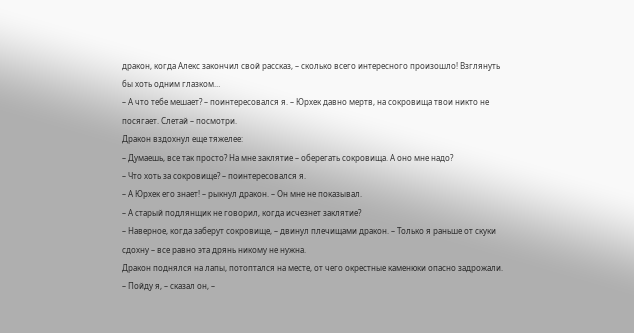дракон, когда Алекс закончил свой рассказ, – сколько всего интересного произошло! Взглянуть бы хоть одним глазком…
– А что тебе мешает? – поинтересовался я. – Юрхек давно мертв, на сокровища твои никто не посягает. Слетай – посмотри.
Дракон вздохнул еще тяжелее:
– Думаешь, все так просто? На мне заклятие – оберегать сокровища. А оно мне надо?
– Что хоть за сокровище? – поинтересовался я.
– А Юрхек его знает! – рыкнул дракон. – Он мне не показывал.
– А старый подлянщик не говорил, когда исчезнет заклятие?
– Наверное, когда заберут сокровище, – двинул плечищами дракон. – Только я раньше от скуки сдохну – все равно эта дрянь никому не нужна.
Дракон поднялся на лапы, потоптался на месте, от чего окрестные каменюки опасно задрожали.
– Пойду я, – сказал он, –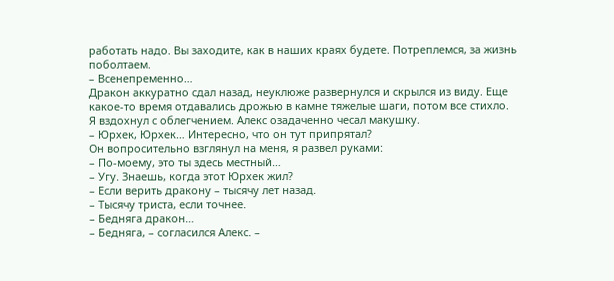работать надо. Вы заходите, как в наших краях будете. Потреплемся, за жизнь поболтаем.
– Всенепременно…
Дракон аккуратно сдал назад, неуклюже развернулся и скрылся из виду. Еще какое-то время отдавались дрожью в камне тяжелые шаги, потом все стихло.
Я вздохнул с облегчением. Алекс озадаченно чесал макушку.
– Юрхек, Юрхек… Интересно, что он тут припрятал?
Он вопросительно взглянул на меня, я развел руками:
– По-моему, это ты здесь местный…
– Угу. Знаешь, когда этот Юрхек жил?
– Если верить дракону – тысячу лет назад.
– Тысячу триста, если точнее.
– Бедняга дракон…
– Бедняга, – согласился Алекс. –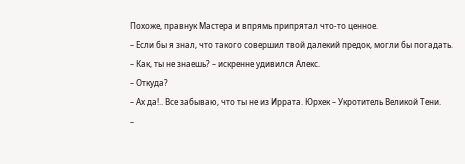Похоже, правнук Мастера и впрямь припрятал что-то ценное.
– Если бы я знал, что такого совершил твой далекий предок, могли бы погадать.
– Как, ты не знаешь? – искренне удивился Алекс.
– Откуда?
– Ах да!.. Все забываю, что ты не из Иррата. Юрхек – Укротитель Великой Тени.
–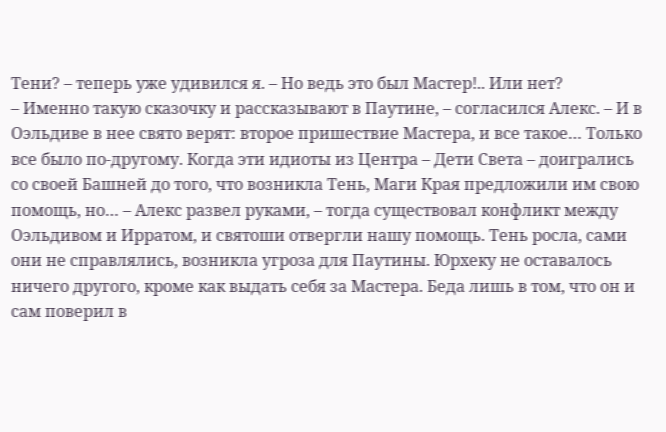Тени? – теперь уже удивился я. – Но ведь это был Мастер!.. Или нет?
– Именно такую сказочку и рассказывают в Паутине, – согласился Алекс. – И в Оэльдиве в нее свято верят: второе пришествие Мастера, и все такое… Только все было по-другому. Когда эти идиоты из Центра – Дети Света – доигрались со своей Башней до того, что возникла Тень, Маги Края предложили им свою помощь, но… – Алекс развел руками, – тогда существовал конфликт между Оэльдивом и Ирратом, и святоши отвергли нашу помощь. Тень росла, сами они не справлялись, возникла угроза для Паутины. Юрхеку не оставалось ничего другого, кроме как выдать себя за Мастера. Беда лишь в том, что он и сам поверил в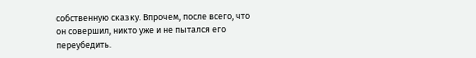собственную сказку. Впрочем, после всего, что он совершил, никто уже и не пытался его переубедить.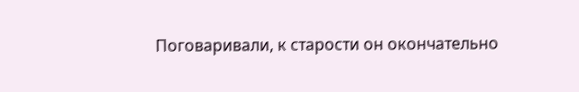Поговаривали, к старости он окончательно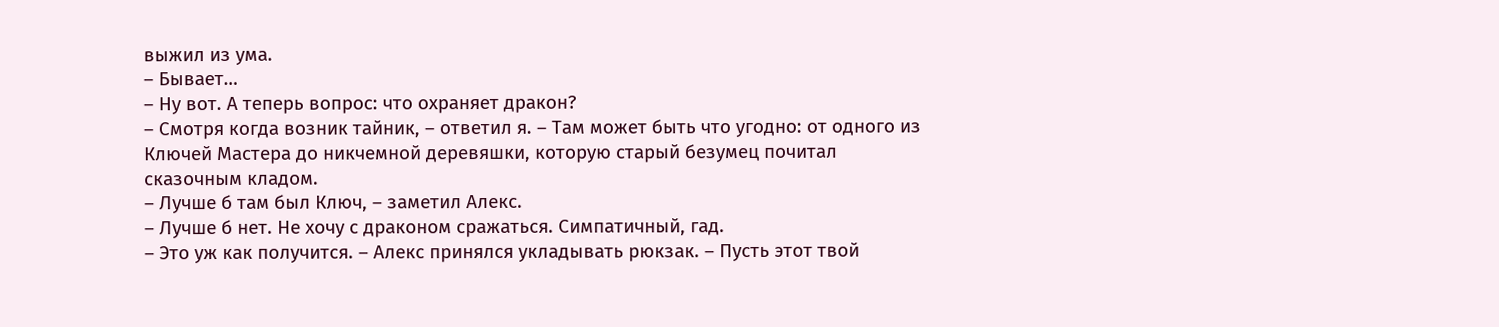выжил из ума.
– Бывает…
– Ну вот. А теперь вопрос: что охраняет дракон?
– Смотря когда возник тайник, – ответил я. – Там может быть что угодно: от одного из Ключей Мастера до никчемной деревяшки, которую старый безумец почитал сказочным кладом.
– Лучше б там был Ключ, – заметил Алекс.
– Лучше б нет. Не хочу с драконом сражаться. Симпатичный, гад.
– Это уж как получится. – Алекс принялся укладывать рюкзак. – Пусть этот твой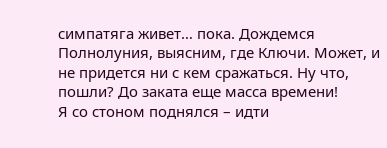симпатяга живет… пока. Дождемся Полнолуния, выясним, где Ключи. Может, и не придется ни с кем сражаться. Ну что, пошли? До заката еще масса времени!
Я со стоном поднялся – идти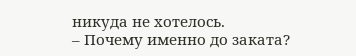никуда не хотелось.
– Почему именно до заката?